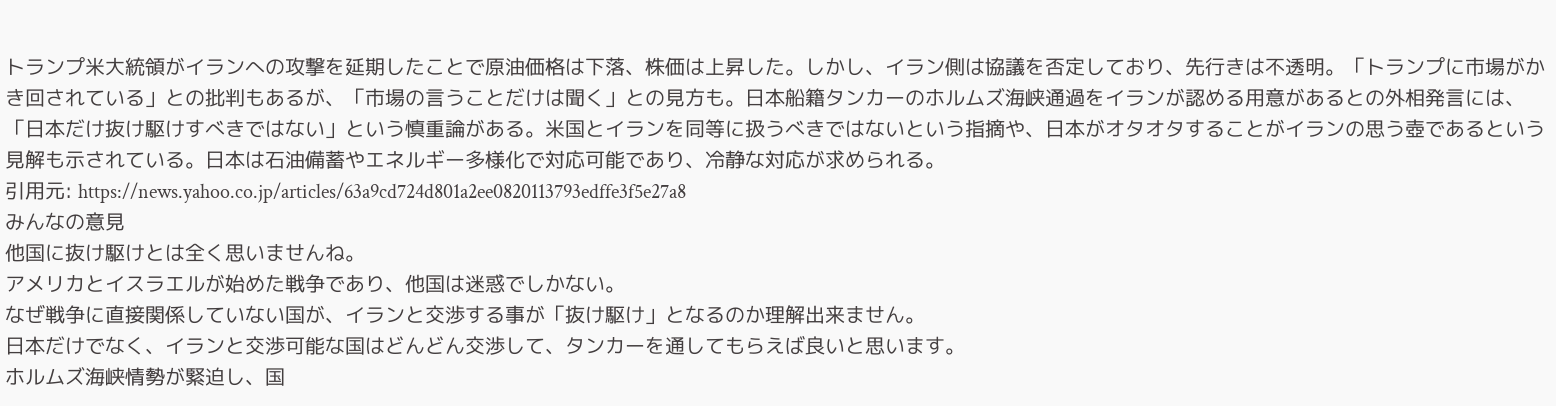トランプ米大統領がイランへの攻撃を延期したことで原油価格は下落、株価は上昇した。しかし、イラン側は協議を否定しており、先行きは不透明。「トランプに市場がかき回されている」との批判もあるが、「市場の言うことだけは聞く」との見方も。日本船籍タンカーのホルムズ海峡通過をイランが認める用意があるとの外相発言には、「日本だけ抜け駆けすべきではない」という慎重論がある。米国とイランを同等に扱うべきではないという指摘や、日本がオタオタすることがイランの思う壺であるという見解も示されている。日本は石油備蓄やエネルギー多様化で対応可能であり、冷静な対応が求められる。
引用元: https://news.yahoo.co.jp/articles/63a9cd724d801a2ee0820113793edffe3f5e27a8
みんなの意見
他国に抜け駆けとは全く思いませんね。
アメリカとイスラエルが始めた戦争であり、他国は迷惑でしかない。
なぜ戦争に直接関係していない国が、イランと交渉する事が「抜け駆け」となるのか理解出来ません。
日本だけでなく、イランと交渉可能な国はどんどん交渉して、タンカーを通してもらえば良いと思います。
ホルムズ海峡情勢が緊迫し、国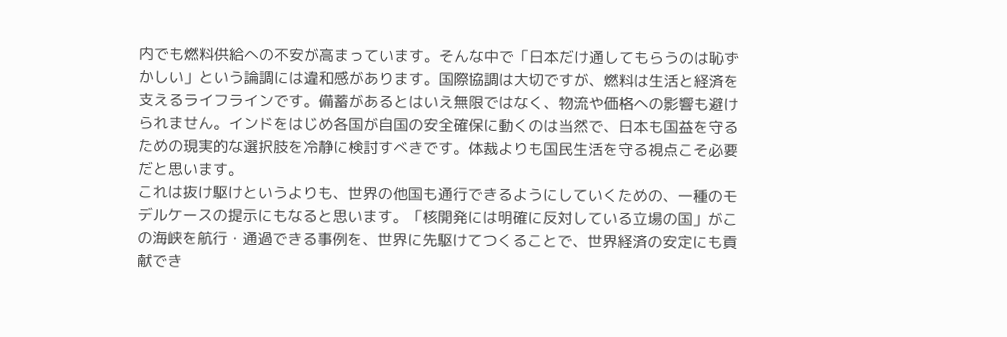内でも燃料供給への不安が高まっています。そんな中で「日本だけ通してもらうのは恥ずかしい」という論調には違和感があります。国際協調は大切ですが、燃料は生活と経済を支えるライフラインです。備蓄があるとはいえ無限ではなく、物流や価格への影響も避けられません。インドをはじめ各国が自国の安全確保に動くのは当然で、日本も国益を守るための現実的な選択肢を冷静に検討すべきです。体裁よりも国民生活を守る視点こそ必要だと思います。
これは抜け駆けというよりも、世界の他国も通行できるようにしていくための、一種のモデルケースの提示にもなると思います。「核開発には明確に反対している立場の国」がこの海峡を航行・通過できる事例を、世界に先駆けてつくることで、世界経済の安定にも貢献でき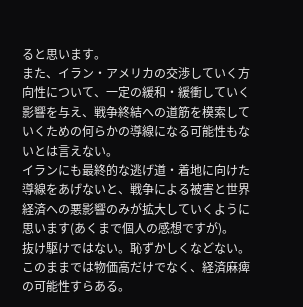ると思います。
また、イラン・アメリカの交渉していく方向性について、一定の緩和・緩衝していく影響を与え、戦争終結への道筋を模索していくための何らかの導線になる可能性もないとは言えない。
イランにも最終的な逃げ道・着地に向けた導線をあげないと、戦争による被害と世界経済への悪影響のみが拡大していくように思います(あくまで個人の感想ですが)。
抜け駆けではない。恥ずかしくなどない。
このままでは物価高だけでなく、経済麻痺の可能性すらある。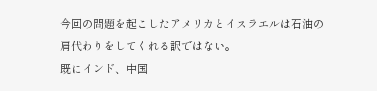今回の問題を起こしたアメリカとイスラエルは石油の肩代わりをしてくれる訳ではない。
既にインド、中国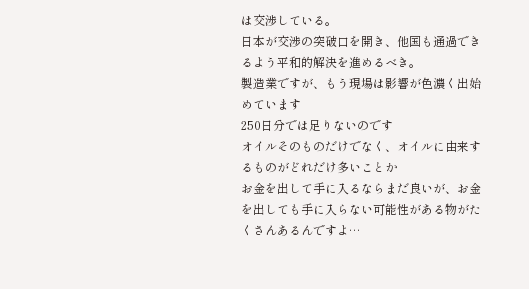は交渉している。
日本が交渉の突破口を開き、他国も通過できるよう平和的解決を進めるべき。
製造業ですが、もう現場は影響が色濃く出始めています
250日分では足りないのです
オイルそのものだけでなく、オイルに由来するものがどれだけ多いことか
お金を出して手に入るならまだ良いが、お金を出しても手に入らない可能性がある物がたくさんあるんですよ…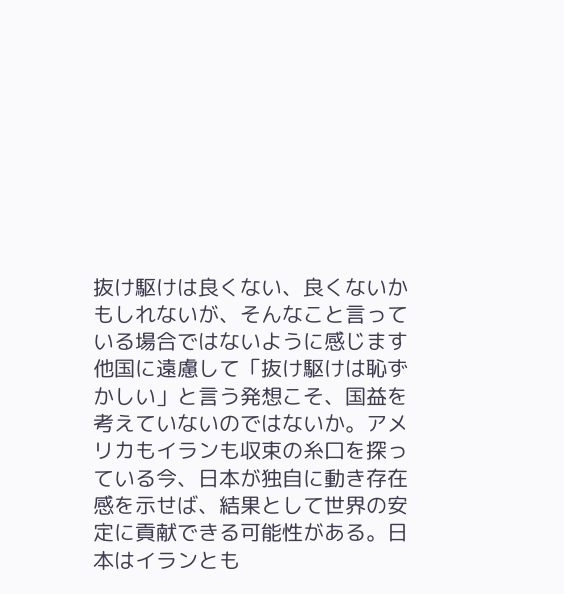抜け駆けは良くない、良くないかもしれないが、そんなこと言っている場合ではないように感じます
他国に遠慮して「抜け駆けは恥ずかしい」と言う発想こそ、国益を考えていないのではないか。アメリカもイランも収束の糸口を探っている今、日本が独自に動き存在感を示せば、結果として世界の安定に貢献できる可能性がある。日本はイランとも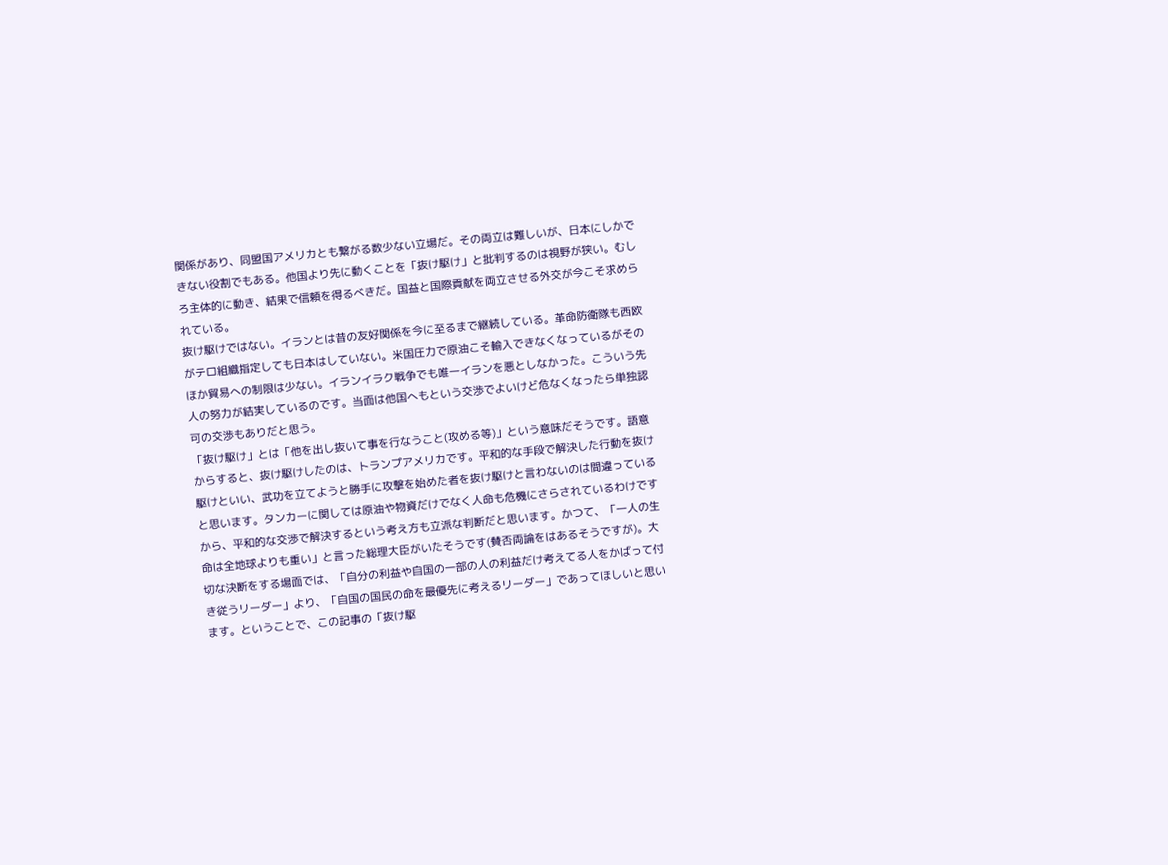関係があり、同盟国アメリカとも繋がる数少ない立場だ。その両立は難しいが、日本にしかできない役割でもある。他国より先に動くことを「抜け駆け」と批判するのは視野が狭い。むしろ主体的に動き、結果で信頼を得るべきだ。国益と国際貢献を両立させる外交が今こそ求められている。
抜け駆けではない。イランとは昔の友好関係を今に至るまで継続している。革命防衛隊も西欧がテロ組織指定しても日本はしていない。米国圧力で原油こそ輸入できなくなっているがそのほか貿易への制限は少ない。イランイラク戦争でも唯一イランを悪としなかった。こういう先人の努力が結実しているのです。当面は他国へもという交渉でよいけど危なくなったら単独認可の交渉もありだと思う。
「抜け駆け」とは「他を出し抜いて事を行なうこと(攻める等)」という意味だそうです。語意からすると、抜け駆けしたのは、トランプアメリカです。平和的な手段で解決した行動を抜け駆けといい、武功を立てようと勝手に攻撃を始めた者を抜け駆けと言わないのは間違っていると思います。タンカーに関しては原油や物資だけでなく人命も危機にさらされているわけですから、平和的な交渉で解決するという考え方も立派な判断だと思います。かつて、「一人の生命は全地球よりも重い」と言った総理大臣がいたそうです(賛否両論をはあるそうですが)。大切な決断をする場面では、「自分の利益や自国の一部の人の利益だけ考えてる人をかばって付き従うリーダー」より、「自国の国民の命を最優先に考えるリーダー」であってほしいと思います。ということで、この記事の「抜け駆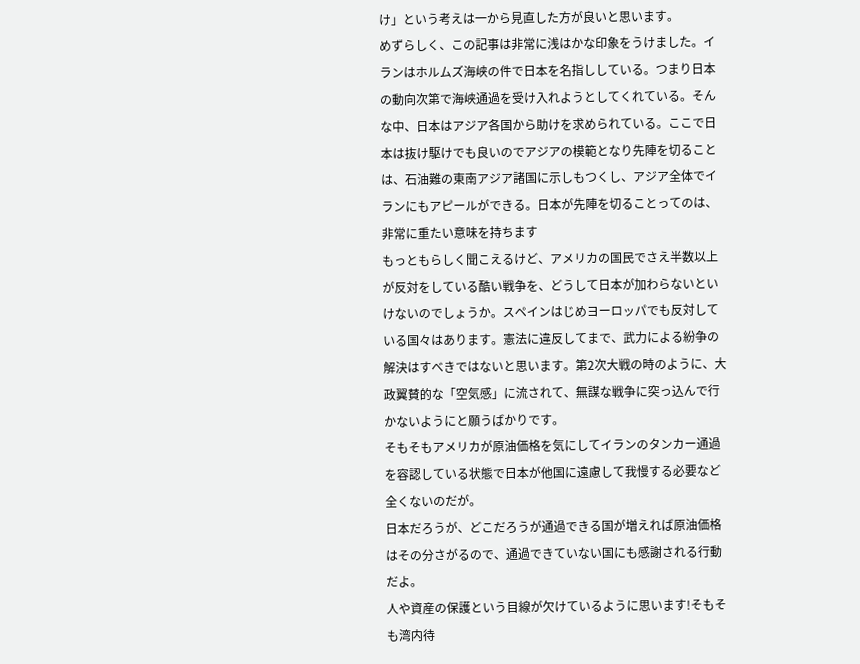け」という考えは一から見直した方が良いと思います。
めずらしく、この記事は非常に浅はかな印象をうけました。イランはホルムズ海峡の件で日本を名指ししている。つまり日本の動向次第で海峡通過を受け入れようとしてくれている。そんな中、日本はアジア各国から助けを求められている。ここで日本は抜け駆けでも良いのでアジアの模範となり先陣を切ることは、石油難の東南アジア諸国に示しもつくし、アジア全体でイランにもアピールができる。日本が先陣を切ることってのは、非常に重たい意味を持ちます
もっともらしく聞こえるけど、アメリカの国民でさえ半数以上が反対をしている酷い戦争を、どうして日本が加わらないといけないのでしょうか。スペインはじめヨーロッパでも反対している国々はあります。憲法に違反してまで、武力による紛争の解決はすべきではないと思います。第2次大戦の時のように、大政翼賛的な「空気感」に流されて、無謀な戦争に突っ込んで行かないようにと願うばかりです。
そもそもアメリカが原油価格を気にしてイランのタンカー通過を容認している状態で日本が他国に遠慮して我慢する必要など全くないのだが。
日本だろうが、どこだろうが通過できる国が増えれば原油価格はその分さがるので、通過できていない国にも感謝される行動だよ。
人や資産の保護という目線が欠けているように思います!そもそも湾内待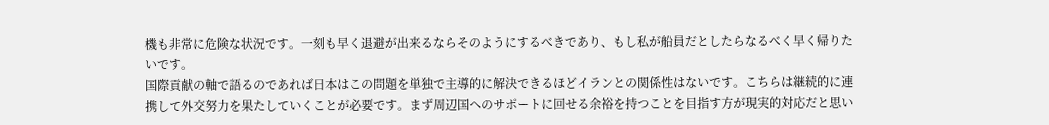機も非常に危険な状況です。一刻も早く退避が出来るならそのようにするべきであり、もし私が船員だとしたらなるべく早く帰りたいです。
国際貢献の軸で語るのであれば日本はこの問題を単独で主導的に解決できるほどイランとの関係性はないです。こちらは継続的に連携して外交努力を果たしていくことが必要です。まず周辺国へのサポートに回せる余裕を持つことを目指す方が現実的対応だと思い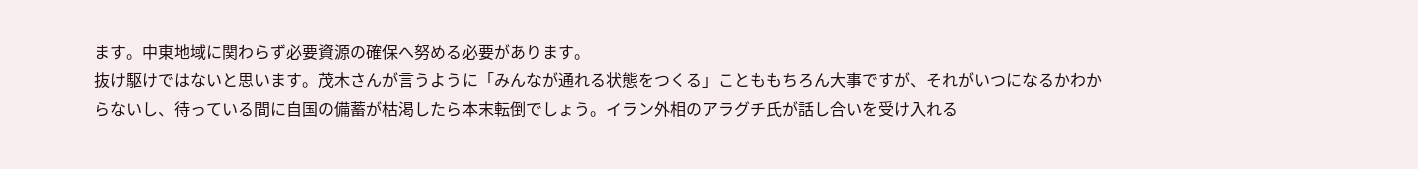ます。中東地域に関わらず必要資源の確保へ努める必要があります。
抜け駆けではないと思います。茂木さんが言うように「みんなが通れる状態をつくる」ことももちろん大事ですが、それがいつになるかわからないし、待っている間に自国の備蓄が枯渇したら本末転倒でしょう。イラン外相のアラグチ氏が話し合いを受け入れる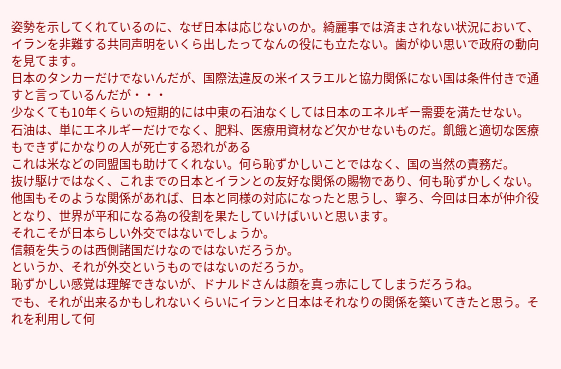姿勢を示してくれているのに、なぜ日本は応じないのか。綺麗事では済まされない状況において、イランを非難する共同声明をいくら出したってなんの役にも立たない。歯がゆい思いで政府の動向を見てます。
日本のタンカーだけでないんだが、国際法違反の米イスラエルと協力関係にない国は条件付きで通すと言っているんだが・・・
少なくても10年くらいの短期的には中東の石油なくしては日本のエネルギー需要を満たせない。石油は、単にエネルギーだけでなく、肥料、医療用資材など欠かせないものだ。飢餓と適切な医療もできずにかなりの人が死亡する恐れがある
これは米などの同盟国も助けてくれない。何ら恥ずかしいことではなく、国の当然の責務だ。
抜け駆けではなく、これまでの日本とイランとの友好な関係の賜物であり、何も恥ずかしくない。
他国もそのような関係があれば、日本と同様の対応になったと思うし、寧ろ、今回は日本が仲介役となり、世界が平和になる為の役割を果たしていけばいいと思います。
それこそが日本らしい外交ではないでしょうか。
信頼を失うのは西側諸国だけなのではないだろうか。
というか、それが外交というものではないのだろうか。
恥ずかしい感覚は理解できないが、ドナルドさんは顔を真っ赤にしてしまうだろうね。
でも、それが出来るかもしれないくらいにイランと日本はそれなりの関係を築いてきたと思う。それを利用して何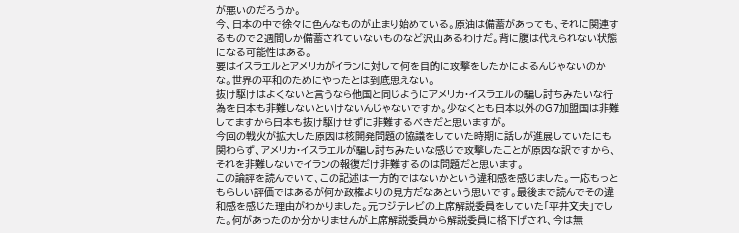が悪いのだろうか。
今、日本の中で徐々に色んなものが止まり始めている。原油は備蓄があっても、それに関連するもので2週間しか備蓄されていないものなど沢山あるわけだ。背に腹は代えられない状態になる可能性はある。
要はイスラエルとアメリカがイランに対して何を目的に攻撃をしたかによるんじゃないのかな。世界の平和のためにやったとは到底思えない。
抜け駆けはよくないと言うなら他国と同じようにアメリカ・イスラエルの騙し討ちみたいな行為を日本も非難しないといけないんじゃないですか。少なくとも日本以外のG7加盟国は非難してますから日本も抜け駆けせずに非難するべきだと思いますが。
今回の戦火が拡大した原因は核開発問題の協議をしていた時期に話しが進展していたにも関わらず、アメリカ・イスラエルが騙し討ちみたいな感じで攻撃したことが原因な訳ですから、それを非難しないでイランの報復だけ非難するのは問題だと思います。
この論評を読んでいて、この記述は一方的ではないかという違和感を感じました。一応もっともらしい評価ではあるが何か政権よりの見方だなあという思いです。最後まで読んでその違和感を感じた理由がわかりました。元フジテレビの上席解説委員をしていた「平井文夫」でした。何があったのか分かりませんが上席解説委員から解説委員に格下げされ、今は無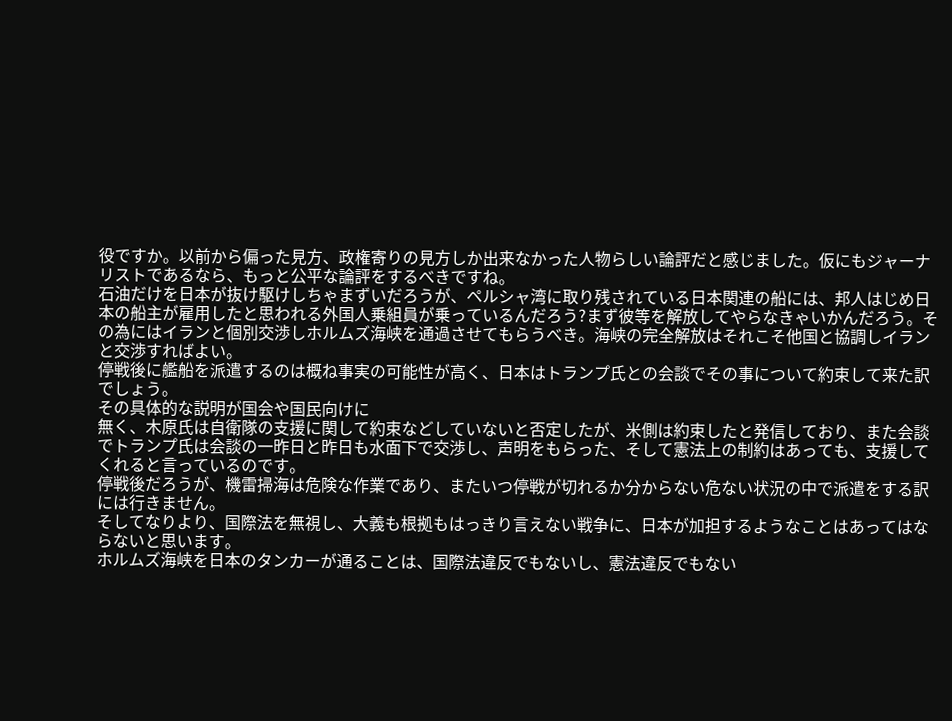役ですか。以前から偏った見方、政権寄りの見方しか出来なかった人物らしい論評だと感じました。仮にもジャーナリストであるなら、もっと公平な論評をするべきですね。
石油だけを日本が抜け駆けしちゃまずいだろうが、ペルシャ湾に取り残されている日本関連の船には、邦人はじめ日本の船主が雇用したと思われる外国人乗組員が乗っているんだろう?まず彼等を解放してやらなきゃいかんだろう。その為にはイランと個別交渉しホルムズ海峡を通過させてもらうべき。海峡の完全解放はそれこそ他国と協調しイランと交渉すればよい。
停戦後に艦船を派遣するのは概ね事実の可能性が高く、日本はトランプ氏との会談でその事について約束して来た訳でしょう。
その具体的な説明が国会や国民向けに
無く、木原氏は自衛隊の支援に関して約束などしていないと否定したが、米側は約束したと発信しており、また会談でトランプ氏は会談の一昨日と昨日も水面下で交渉し、声明をもらった、そして憲法上の制約はあっても、支援してくれると言っているのです。
停戦後だろうが、機雷掃海は危険な作業であり、またいつ停戦が切れるか分からない危ない状況の中で派遣をする訳には行きません。
そしてなりより、国際法を無視し、大義も根拠もはっきり言えない戦争に、日本が加担するようなことはあってはならないと思います。
ホルムズ海峡を日本のタンカーが通ることは、国際法違反でもないし、憲法違反でもない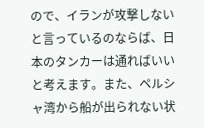ので、イランが攻撃しないと言っているのならば、日本のタンカーは通ればいいと考えます。また、ペルシャ湾から船が出られない状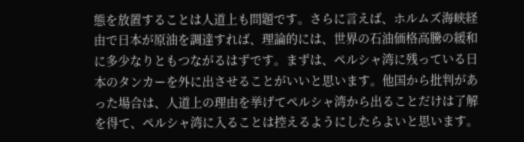態を放置することは人道上も問題です。さらに言えば、ホルムズ海峡経由で日本が原油を調達すれば、理論的には、世界の石油価格高騰の緩和に多少なりともつながるはずです。まずは、ペルシャ湾に残っている日本のタンカーを外に出させることがいいと思います。他国から批判があった場合は、人道上の理由を挙げてペルシャ湾から出ることだけは了解を得て、ペルシャ湾に入ることは控えるようにしたらよいと思います。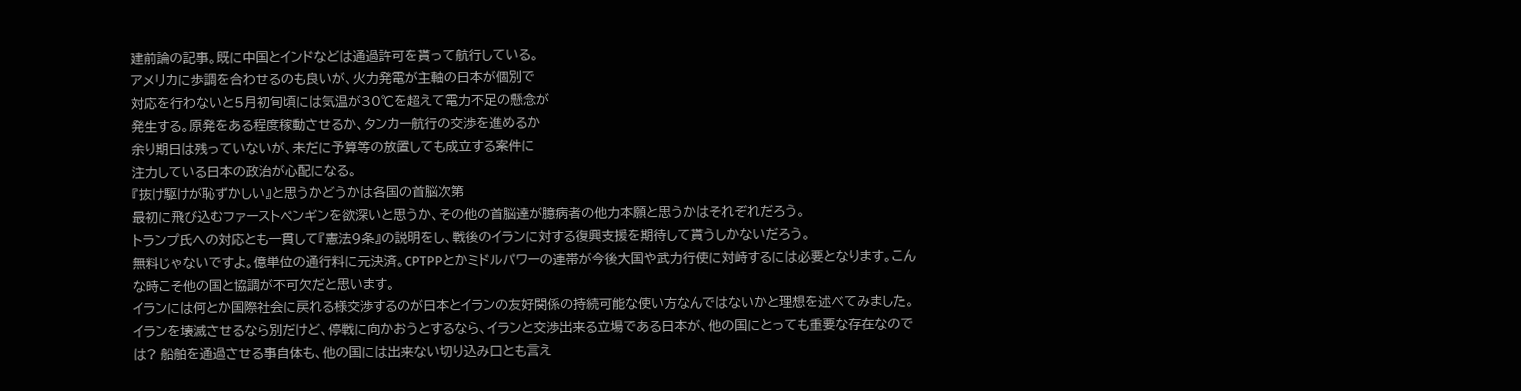建前論の記事。既に中国とインドなどは通過許可を貰って航行している。
アメリカに歩調を合わせるのも良いが、火力発電が主軸の日本が個別で
対応を行わないと5月初旬頃には気温が30℃を超えて電力不足の懸念が
発生する。原発をある程度稼動させるか、タンカー航行の交渉を進めるか
余り期日は残っていないが、未だに予算等の放置しても成立する案件に
注力している日本の政治が心配になる。
『抜け駆けが恥ずかしい』と思うかどうかは各国の首脳次第
最初に飛び込むファーストペンギンを欲深いと思うか、その他の首脳達が臆病者の他力本願と思うかはそれぞれだろう。
トランプ氏への対応とも一貫して『憲法9条』の説明をし、戦後のイランに対する復興支援を期待して貰うしかないだろう。
無料じゃないですよ。億単位の通行料に元決済。CPTPPとかミドルパワーの連帯が今後大国や武力行使に対峙するには必要となります。こんな時こそ他の国と協調が不可欠だと思います。
イランには何とか国際社会に戻れる様交渉するのが日本とイランの友好関係の持続可能な使い方なんではないかと理想を述べてみました。
イランを壊滅させるなら別だけど、停戦に向かおうとするなら、イランと交渉出来る立場である日本が、他の国にとっても重要な存在なのでは? 船舶を通過させる事自体も、他の国には出来ない切り込み口とも言え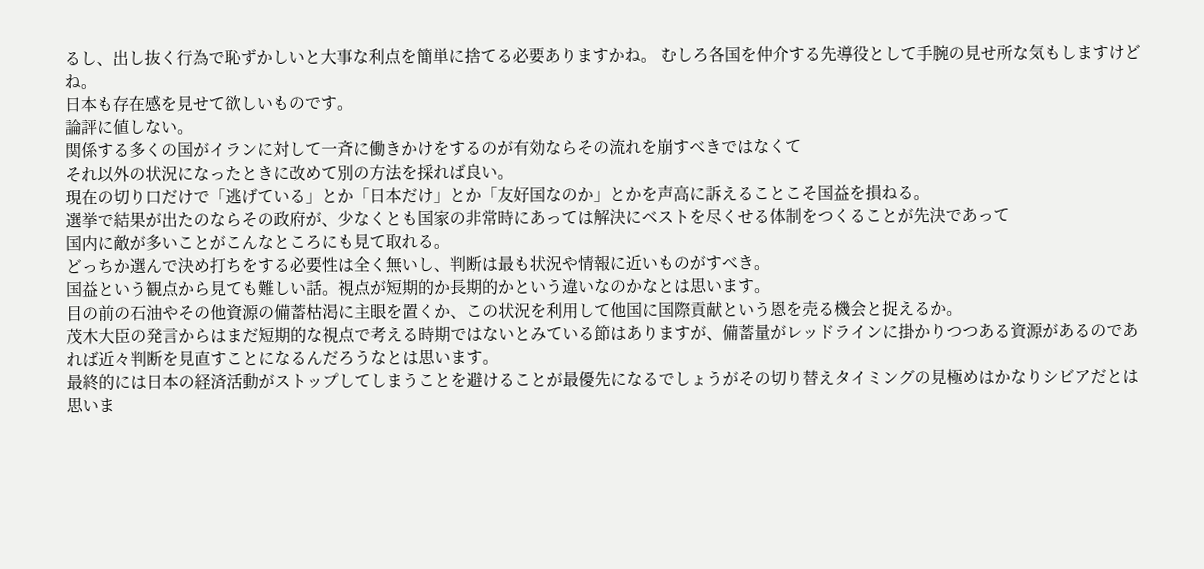るし、出し抜く行為で恥ずかしいと大事な利点を簡単に捨てる必要ありますかね。 むしろ各国を仲介する先導役として手腕の見せ所な気もしますけどね。
日本も存在感を見せて欲しいものです。
論評に値しない。
関係する多くの国がイランに対して一斉に働きかけをするのが有効ならその流れを崩すべきではなくて
それ以外の状況になったときに改めて別の方法を採れば良い。
現在の切り口だけで「逃げている」とか「日本だけ」とか「友好国なのか」とかを声高に訴えることこそ国益を損ねる。
選挙で結果が出たのならその政府が、少なくとも国家の非常時にあっては解決にベストを尽くせる体制をつくることが先決であって
国内に敵が多いことがこんなところにも見て取れる。
どっちか選んで決め打ちをする必要性は全く無いし、判断は最も状況や情報に近いものがすべき。
国益という観点から見ても難しい話。視点が短期的か長期的かという違いなのかなとは思います。
目の前の石油やその他資源の備蓄枯渇に主眼を置くか、この状況を利用して他国に国際貢献という恩を売る機会と捉えるか。
茂木大臣の発言からはまだ短期的な視点で考える時期ではないとみている節はありますが、備蓄量がレッドラインに掛かりつつある資源があるのであれば近々判断を見直すことになるんだろうなとは思います。
最終的には日本の経済活動がストップしてしまうことを避けることが最優先になるでしょうがその切り替えタイミングの見極めはかなりシビアだとは思いま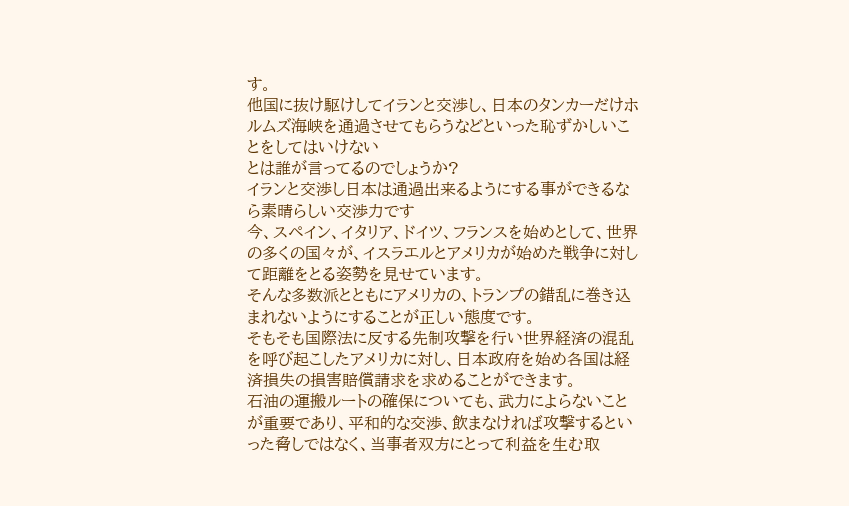す。
他国に抜け駆けしてイランと交渉し、日本のタンカーだけホルムズ海峡を通過させてもらうなどといった恥ずかしいことをしてはいけない
とは誰が言ってるのでしょうか?
イランと交渉し日本は通過出来るようにする事ができるなら素晴らしい交渉力です
今、スペイン、イタリア、ドイツ、フランスを始めとして、世界の多くの国々が、イスラエルとアメリカが始めた戦争に対して距離をとる姿勢を見せています。
そんな多数派とともにアメリカの、トランプの錯乱に巻き込まれないようにすることが正しい態度です。
そもそも国際法に反する先制攻撃を行い世界経済の混乱を呼び起こしたアメリカに対し、日本政府を始め各国は経済損失の損害賠償請求を求めることができます。
石油の運搬ルートの確保についても、武力によらないことが重要であり、平和的な交渉、飲まなければ攻撃するといった脅しではなく、当事者双方にとって利益を生む取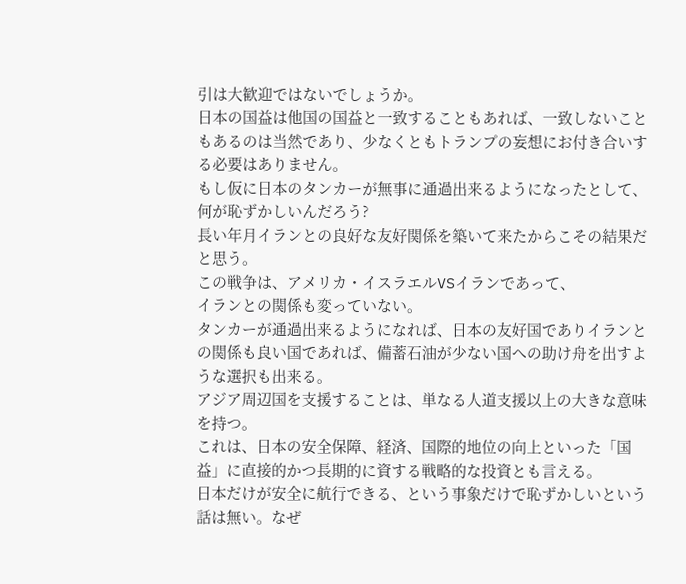引は大歓迎ではないでしょうか。
日本の国益は他国の国益と一致することもあれば、一致しないこともあるのは当然であり、少なくともトランプの妄想にお付き合いする必要はありません。
もし仮に日本のタンカーが無事に通過出来るようになったとして、 何が恥ずかしいんだろう?
長い年月イランとの良好な友好関係を築いて来たからこその結果だと思う。
この戦争は、アメリカ・イスラエルVSイランであって、
イランとの関係も変っていない。
タンカーが通過出来るようになれば、日本の友好国でありイランとの関係も良い国であれば、備蓄石油が少ない国への助け舟を出すような選択も出来る。
アジア周辺国を支援することは、単なる人道支援以上の大きな意味を持つ。
これは、日本の安全保障、経済、国際的地位の向上といった「国益」に直接的かつ長期的に資する戦略的な投資とも言える。
日本だけが安全に航行できる、という事象だけで恥ずかしいという話は無い。なぜ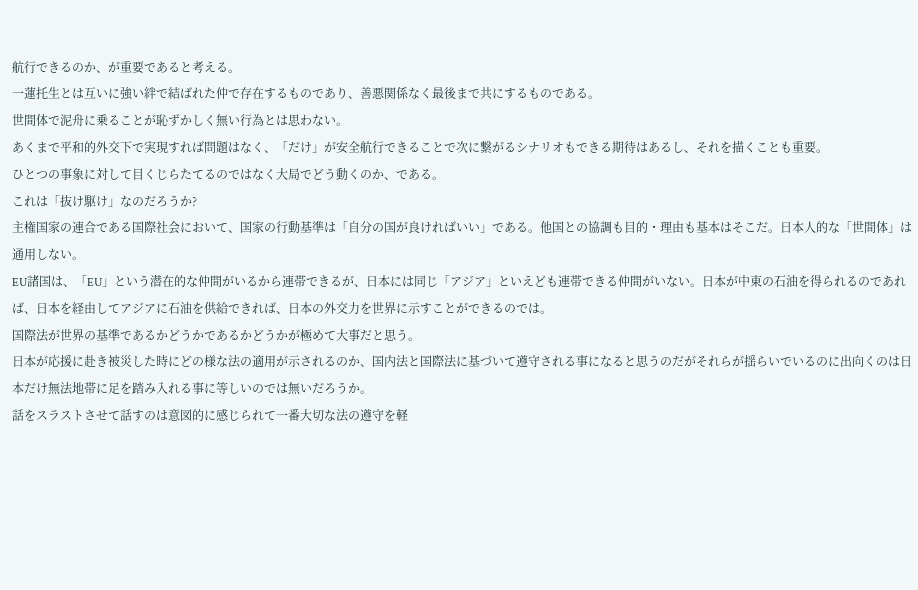航行できるのか、が重要であると考える。
一蓮托生とは互いに強い絆で結ばれた仲で存在するものであり、善悪関係なく最後まで共にするものである。
世間体で泥舟に乗ることが恥ずかしく無い行為とは思わない。
あくまで平和的外交下で実現すれば問題はなく、「だけ」が安全航行できることで次に繋がるシナリオもできる期待はあるし、それを描くことも重要。
ひとつの事象に対して目くじらたてるのではなく大局でどう動くのか、である。
これは「抜け駆け」なのだろうか?
主権国家の連合である国際社会において、国家の行動基準は「自分の国が良ければいい」である。他国との協調も目的・理由も基本はそこだ。日本人的な「世間体」は通用しない。
EU諸国は、「EU」という潜在的な仲間がいるから連帯できるが、日本には同じ「アジア」といえども連帯できる仲間がいない。日本が中東の石油を得られるのであれば、日本を経由してアジアに石油を供給できれば、日本の外交力を世界に示すことができるのでは。
国際法が世界の基準であるかどうかであるかどうかが極めて大事だと思う。
日本が応援に赴き被災した時にどの様な法の適用が示されるのか、国内法と国際法に基づいて遵守される事になると思うのだがそれらが揺らいでいるのに出向くのは日本だけ無法地帯に足を踏み入れる事に等しいのでは無いだろうか。
話をスラストさせて話すのは意図的に感じられて一番大切な法の遵守を軽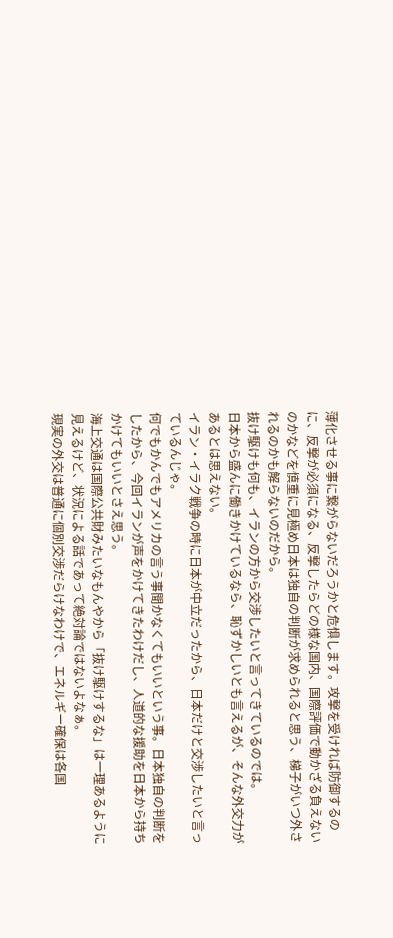薄化させる事に繋がらないだろうかと危惧します。攻撃を受ければ防御するのに、反撃が必須になる、反撃したらどの様な国内、国際評価で動かざる負えないのかなどを慎重に見極め日本は独自の判断が求められると思う、梯子がいつ外されるのかも解らないのだから。
抜け駆けも何も、イランの方から交渉したいと言ってきているのでは。
日本から盛んに働きかけているなら、恥ずかしいとも言えるが、そんな外交力があるとは思えない。
イラン・イラク戦争の時に日本が中立だったから、日本だけと交渉したいと言っているんじゃ。
何でもかんでもアメリカの言う事聞かなくてもいいという事。日本独自の判断をしたから、今回イランが声をかけてきたわけだし、人道的な援助を日本から持ちかけてもいいとさえ思う。
海上交通は国際公共財みたいなもんやから「抜け駆けするな」は一理あるように見えるけど、状況による話であって絶対論ではないよなぁ。
現実の外交は普通に個別交渉だらけなわけで、エネルギー確保は各国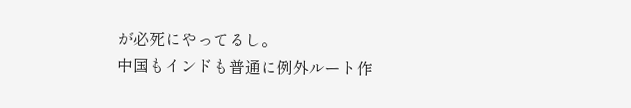が必死にやってるし。
中国もインドも普通に例外ルート作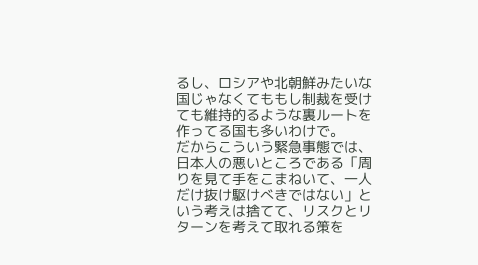るし、ロシアや北朝鮮みたいな国じゃなくてももし制裁を受けても維持的るような裏ルートを作ってる国も多いわけで。
だからこういう緊急事態では、日本人の悪いところである「周りを見て手をこまねいて、一人だけ抜け駆けべきではない」という考えは捨てて、リスクとリターンを考えて取れる策を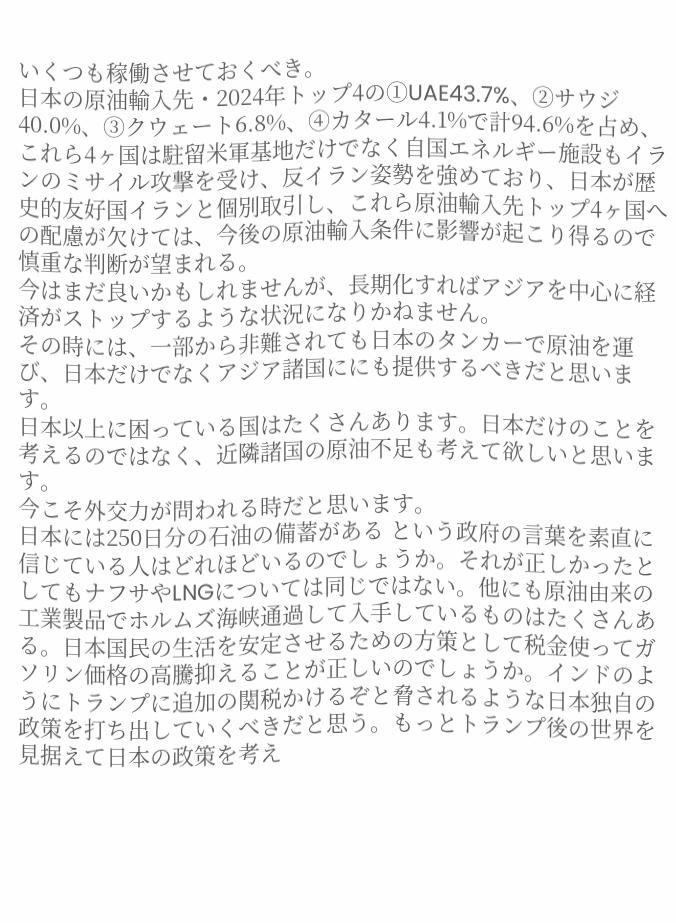いくつも稼働させておくべき。
日本の原油輸入先・2024年トップ4の①UAE43.7%、②サウジ40.0%、③クウェート6.8%、④カタール4.1%で計94.6%を占め、これら4ヶ国は駐留米軍基地だけでなく自国エネルギー施設もイランのミサイル攻撃を受け、反イラン姿勢を強めており、日本が歴史的友好国イランと個別取引し、これら原油輸入先トップ4ヶ国への配慮が欠けては、今後の原油輸入条件に影響が起こり得るので慎重な判断が望まれる。
今はまだ良いかもしれませんが、長期化すればアジアを中心に経済がストップするような状況になりかねません。
その時には、一部から非難されても日本のタンカーで原油を運び、日本だけでなくアジア諸国ににも提供するべきだと思います。
日本以上に困っている国はたくさんあります。日本だけのことを考えるのではなく、近隣諸国の原油不足も考えて欲しいと思います。
今こそ外交力が問われる時だと思います。
日本には250日分の石油の備蓄がある という政府の言葉を素直に信じている人はどれほどいるのでしょうか。それが正しかったとしてもナフサやLNGについては同じではない。他にも原油由来の工業製品でホルムズ海峡通過して入手しているものはたくさんある。日本国民の生活を安定させるための方策として税金使ってガソリン価格の高騰抑えることが正しいのでしょうか。インドのようにトランプに追加の関税かけるぞと脅されるような日本独自の政策を打ち出していくべきだと思う。もっとトランプ後の世界を見据えて日本の政策を考え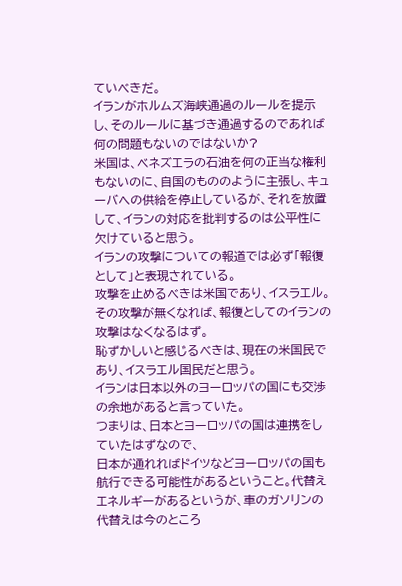ていべきだ。
イランがホルムズ海峡通過のルールを提示し、そのルールに基づき通過するのであれば何の問題もないのではないか?
米国は、ベネズエラの石油を何の正当な権利もないのに、自国のもののように主張し、キューバへの供給を停止しているが、それを放置して、イランの対応を批判するのは公平性に欠けていると思う。
イランの攻撃についての報道では必ず「報復として」と表現されている。
攻撃を止めるべきは米国であり、イスラエル。その攻撃が無くなれば、報復としてのイランの攻撃はなくなるはず。
恥ずかしいと感じるべきは、現在の米国民であり、イスラエル国民だと思う。
イランは日本以外のヨーロッパの国にも交渉の余地があると言っていた。
つまりは、日本とヨーロッパの国は連携をしていたはずなので、
日本が通れればドイツなどヨーロッパの国も航行できる可能性があるということ。代替えエネルギーがあるというが、車のガソリンの代替えは今のところ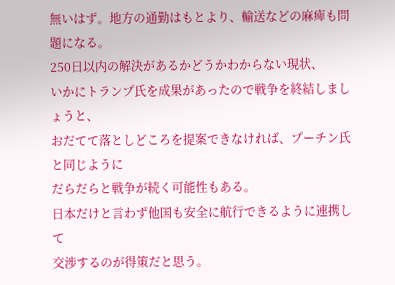無いはず。地方の通勤はもとより、輸送などの麻痺も問題になる。
250日以内の解決があるかどうかわからない現状、
いかにトランプ氏を成果があったので戦争を終結しましょうと、
おだてて落としどころを提案できなければ、プーチン氏と同じように
だらだらと戦争が続く可能性もある。
日本だけと言わず他国も安全に航行できるように連携して
交渉するのが得策だと思う。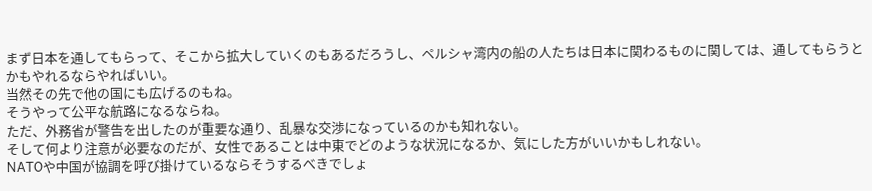まず日本を通してもらって、そこから拡大していくのもあるだろうし、ペルシャ湾内の船の人たちは日本に関わるものに関しては、通してもらうとかもやれるならやればいい。
当然その先で他の国にも広げるのもね。
そうやって公平な航路になるならね。
ただ、外務省が警告を出したのが重要な通り、乱暴な交渉になっているのかも知れない。
そして何より注意が必要なのだが、女性であることは中東でどのような状況になるか、気にした方がいいかもしれない。
NATOや中国が協調を呼び掛けているならそうするべきでしょ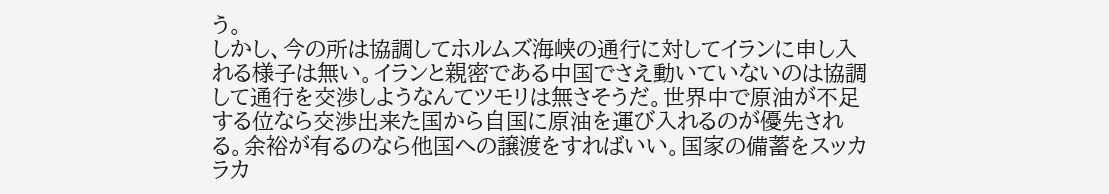う。
しかし、今の所は協調してホルムズ海峡の通行に対してイランに申し入れる様子は無い。イランと親密である中国でさえ動いていないのは協調して通行を交渉しようなんてツモリは無さそうだ。世界中で原油が不足する位なら交渉出来た国から自国に原油を運び入れるのが優先される。余裕が有るのなら他国への譲渡をすればいい。国家の備蓄をスッカラカ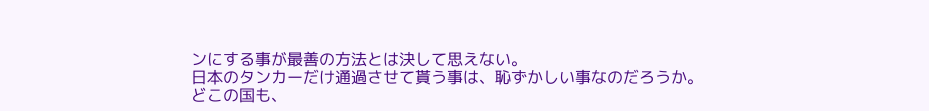ンにする事が最善の方法とは決して思えない。
日本のタンカーだけ通過させて貰う事は、恥ずかしい事なのだろうか。
どこの国も、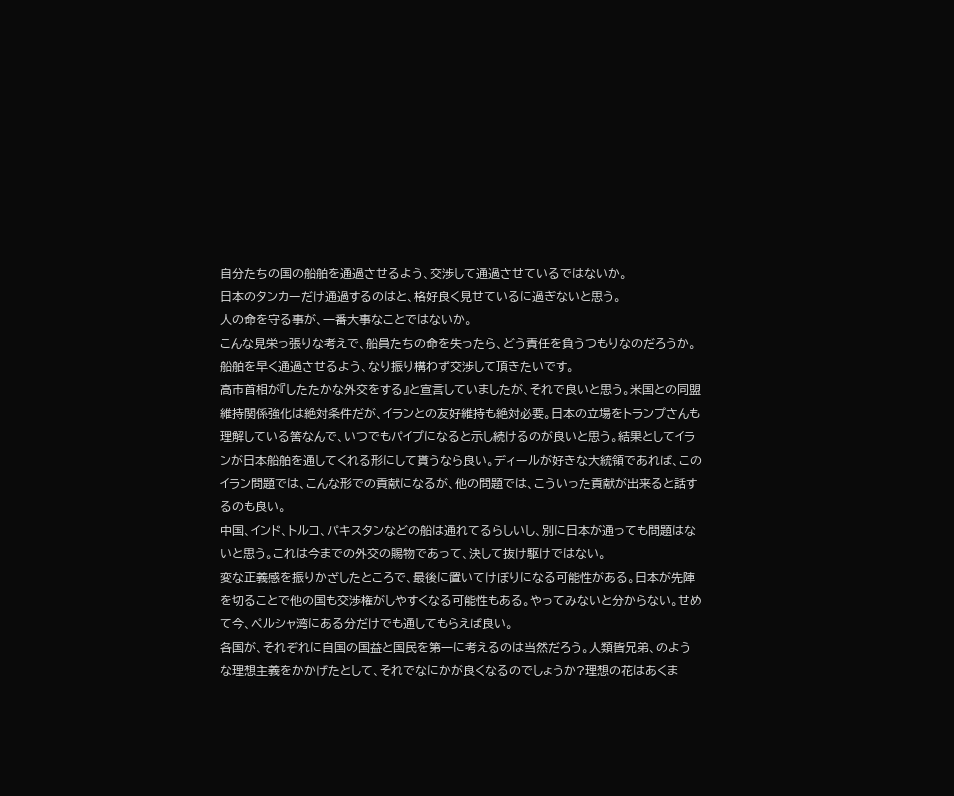自分たちの国の船舶を通過させるよう、交渉して通過させているではないか。
日本のタンカーだけ通過するのはと、格好良く見せているに過ぎないと思う。
人の命を守る事が、一番大事なことではないか。
こんな見栄っ張りな考えで、船員たちの命を失ったら、どう責任を負うつもりなのだろうか。
船舶を早く通過させるよう、なり振り構わず交渉して頂きたいです。
高市首相が『したたかな外交をする』と宣言していましたが、それで良いと思う。米国との同盟維持関係強化は絶対条件だが、イランとの友好維持も絶対必要。日本の立場をトランプさんも理解している筈なんで、いつでもパイプになると示し続けるのが良いと思う。結果としてイランが日本船舶を通してくれる形にして貰うなら良い。ディールが好きな大統領であれば、このイラン問題では、こんな形での貢献になるが、他の問題では、こういった貢献が出来ると話するのも良い。
中国、インド、トルコ、パキスタンなどの船は通れてるらしいし、別に日本が通っても問題はないと思う。これは今までの外交の賜物であって、決して抜け駆けではない。
変な正義感を振りかざしたところで、最後に置いてけぼりになる可能性がある。日本が先陣を切ることで他の国も交渉権がしやすくなる可能性もある。やってみないと分からない。せめて今、ペルシャ湾にある分だけでも通してもらえば良い。
各国が、それぞれに自国の国益と国民を第一に考えるのは当然だろう。人類皆兄弟、のような理想主義をかかげたとして、それでなにかが良くなるのでしょうか?理想の花はあくま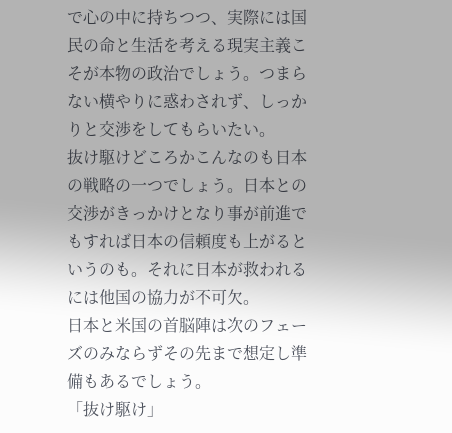で心の中に持ちつつ、実際には国民の命と生活を考える現実主義こそが本物の政治でしょう。つまらない横やりに惑わされず、しっかりと交渉をしてもらいたい。
抜け駆けどころかこんなのも日本の戦略の一つでしょう。日本との交渉がきっかけとなり事が前進でもすれば日本の信頼度も上がるというのも。それに日本が救われるには他国の協力が不可欠。
日本と米国の首脳陣は次のフェーズのみならずその先まで想定し準備もあるでしょう。
「抜け駆け」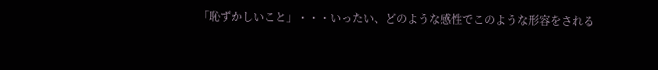「恥ずかしいこと」・・・いったい、どのような感性でこのような形容をされる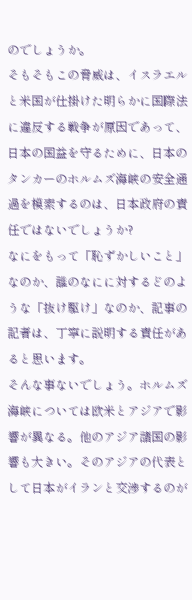のでしょうか。
そもそもこの脅威は、イスラエルと米国が仕掛けた明らかに国際法に違反する戦争が原因であって、日本の国益を守るために、日本のタンカーのホルムズ海峡の安全通過を模索するのは、日本政府の責任ではないでしょうか?
なにをもって「恥ずかしいこと」なのか、誰のなにに対するどのような「抜け駆け」なのか、記事の記者は、丁寧に説明する責任があると思います。
そんな事ないでしょう。ホルムズ海峡については欧米とアジアで影響が異なる。他のアジア諸国の影響も大きい。そのアジアの代表として日本がイランと交渉するのが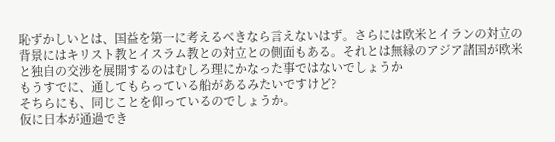恥ずかしいとは、国益を第一に考えるべきなら言えないはず。さらには欧米とイランの対立の背景にはキリスト教とイスラム教との対立との側面もある。それとは無縁のアジア諸国が欧米と独自の交渉を展開するのはむしろ理にかなった事ではないでしょうか
もうすでに、通してもらっている船があるみたいですけど?
そちらにも、同じことを仰っているのでしょうか。
仮に日本が通過でき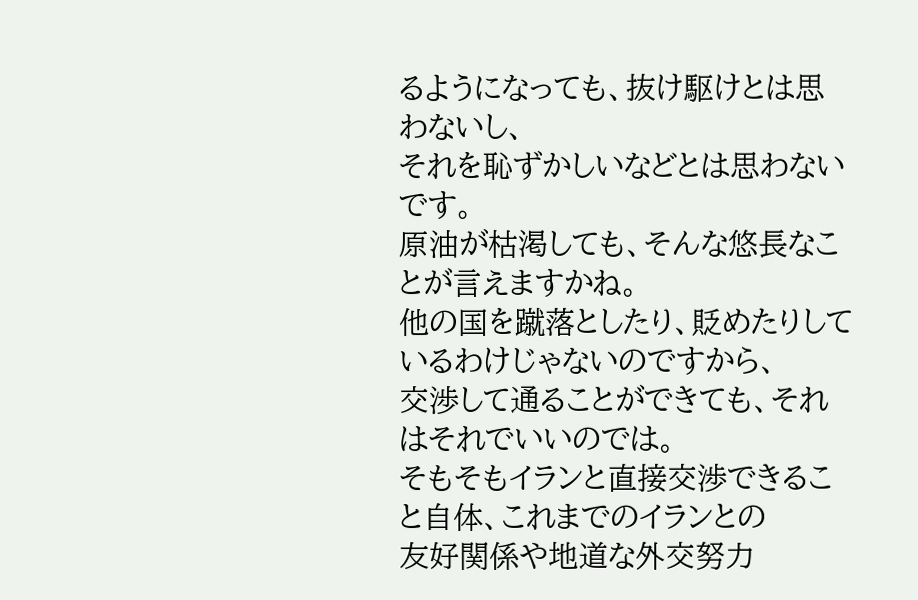るようになっても、抜け駆けとは思わないし、
それを恥ずかしいなどとは思わないです。
原油が枯渇しても、そんな悠長なことが言えますかね。
他の国を蹴落としたり、貶めたりしているわけじゃないのですから、
交渉して通ることができても、それはそれでいいのでは。
そもそもイランと直接交渉できること自体、これまでのイランとの
友好関係や地道な外交努力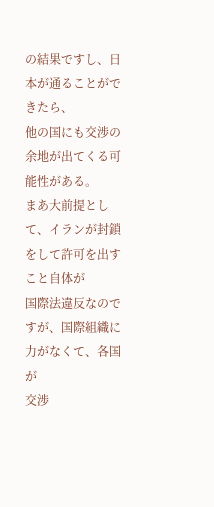の結果ですし、日本が通ることができたら、
他の国にも交渉の余地が出てくる可能性がある。
まあ大前提として、イランが封鎖をして許可を出すこと自体が
国際法違反なのですが、国際組織に力がなくて、各国が
交渉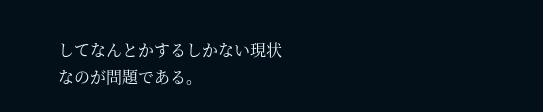してなんとかするしかない現状なのが問題である。